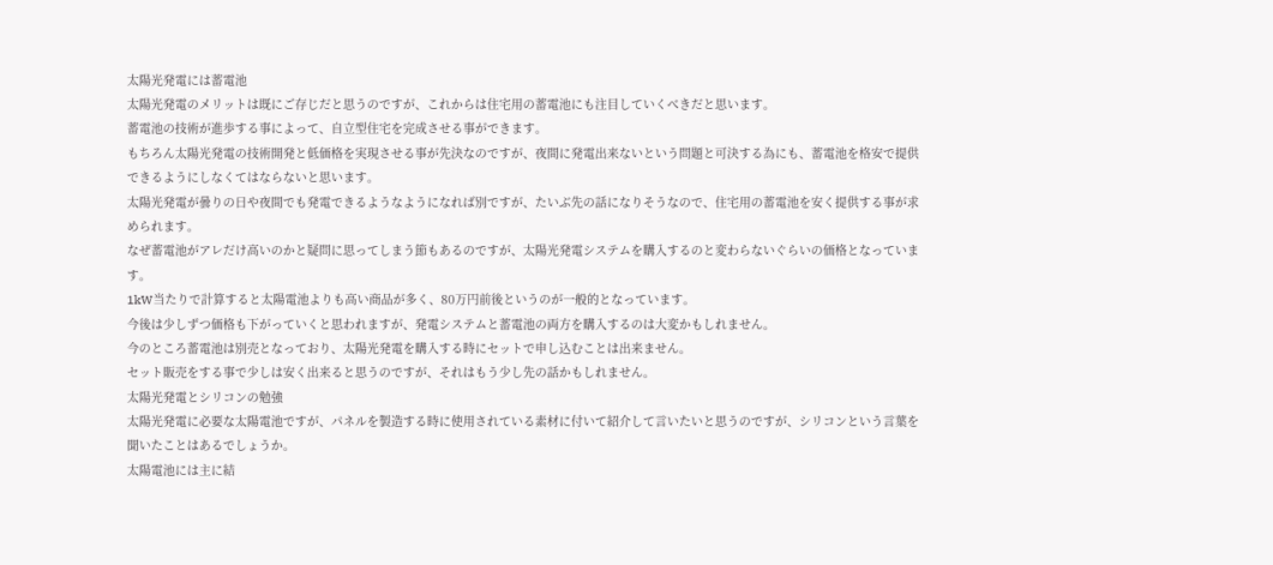太陽光発電には蓄電池
太陽光発電のメリットは既にご存じだと思うのですが、これからは住宅用の蓄電池にも注目していくべきだと思います。
蓄電池の技術が進歩する事によって、自立型住宅を完成させる事ができます。
もちろん太陽光発電の技術開発と低価格を実現させる事が先決なのですが、夜間に発電出来ないという問題と可決する為にも、蓄電池を格安で提供できるようにしなくてはならないと思います。
太陽光発電が曇りの日や夜間でも発電できるようなようになれば別ですが、たいぶ先の話になりそうなので、住宅用の蓄電池を安く提供する事が求められます。
なぜ蓄電池がアレだけ高いのかと疑問に思ってしまう節もあるのですが、太陽光発電システムを購入するのと変わらないぐらいの価格となっています。
1kW当たりで計算すると太陽電池よりも高い商品が多く、80万円前後というのが一般的となっています。
今後は少しずつ価格も下がっていくと思われますが、発電システムと蓄電池の両方を購入するのは大変かもしれません。
今のところ蓄電池は別売となっており、太陽光発電を購入する時にセットで申し込むことは出来ません。
セット販売をする事で少しは安く出来ると思うのですが、それはもう少し先の話かもしれません。
太陽光発電とシリコンの勉強
太陽光発電に必要な太陽電池ですが、パネルを製造する時に使用されている素材に付いて紹介して言いたいと思うのですが、シリコンという言葉を聞いたことはあるでしょうか。
太陽電池には主に結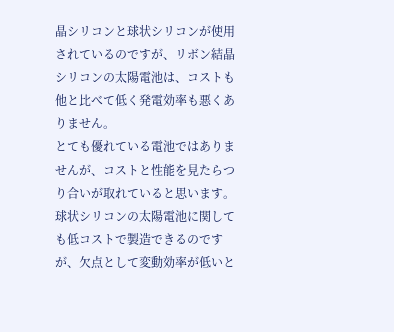晶シリコンと球状シリコンが使用されているのですが、リボン結晶シリコンの太陽電池は、コストも他と比べて低く発電効率も悪くありません。
とても優れている電池ではありませんが、コストと性能を見たらつり合いが取れていると思います。
球状シリコンの太陽電池に関しても低コストで製造できるのですが、欠点として変動効率が低いと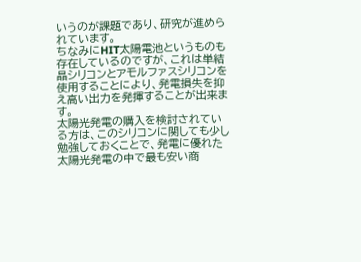いうのが課題であり、研究が進められています。
ちなみにHIT太陽電池というものも存在しているのですが、これは単結晶シリコンとアモルファスシリコンを使用することにより、発電損失を抑え高い出力を発揮することが出来ます。
太陽光発電の購入を検討されている方は、このシリコンに関しても少し勉強しておくことで、発電に優れた太陽光発電の中で最も安い商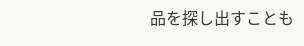品を探し出すことも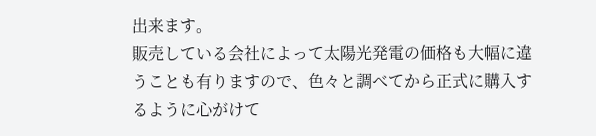出来ます。
販売している会社によって太陽光発電の価格も大幅に違うことも有りますので、色々と調べてから正式に購入するように心がけて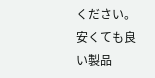ください。
安くても良い製品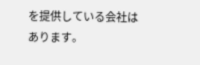を提供している会社はあります。